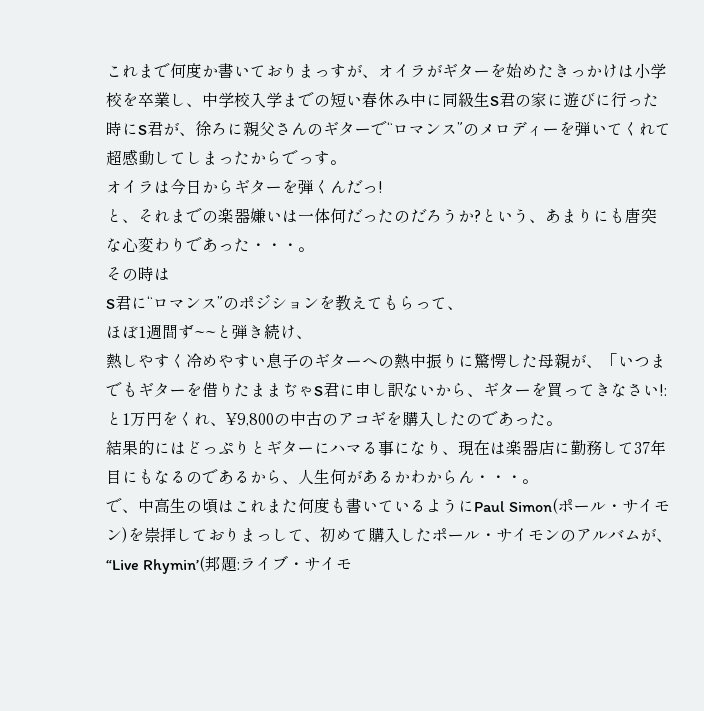これまで何度か書いておりまっすが、オイラがギターを始めたきっかけは小学校を卒業し、中学校入学までの短い春休み中に同級生S君の家に遊びに行った時にS君が、徐ろに親父さんのギターで“ロマンス”のメロディーを弾いてくれて超感動してしまったからでっす。
オイラは今日からギターを弾くんだっ!
と、それまでの楽器嫌いは一体何だったのだろうか?という、あまりにも唐突な心変わりであった・・・。
その時は
S君に“ロマンス”のポジションを教えてもらって、
ほぼ1週間ず~~と弾き続け、
熱しやすく冷めやすい息子のギターへの熱中振りに驚愕した母親が、「いつまでもギターを借りたままぢゃS君に申し訳ないから、ギターを買ってきなさい!:と1万円をくれ、¥9,800の中古のアコギを購入したのであった。
結果的にはどっぷりとギターにハマる事になり、現在は楽器店に勤務して37年目にもなるのであるから、人生何があるかわからん・・・。
で、中高生の頃はこれまた何度も書いているようにPaul Simon(ポール・サイモン)を崇拝しておりまっして、初めて購入したポール・サイモンのアルバムが、“Live Rhymin’(邦題:ライブ・サイモ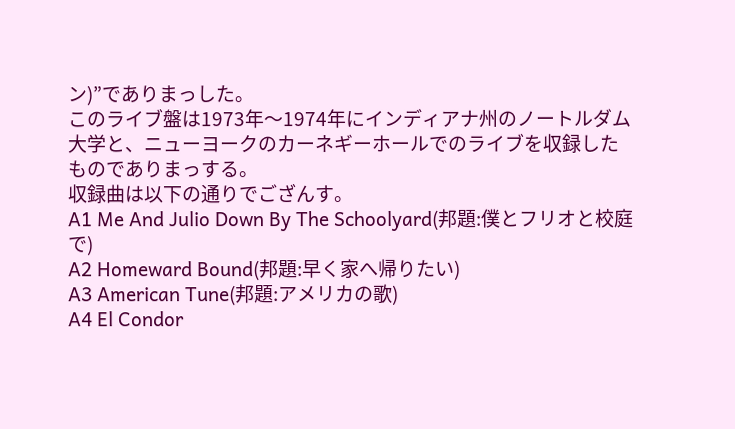ン)”でありまっした。
このライブ盤は1973年〜1974年にインディアナ州のノートルダム大学と、ニューヨークのカーネギーホールでのライブを収録したものでありまっする。
収録曲は以下の通りでござんす。
A1 Me And Julio Down By The Schoolyard(邦題:僕とフリオと校庭で)
A2 Homeward Bound(邦題:早く家へ帰りたい)
A3 American Tune(邦題:アメリカの歌)
A4 El Condor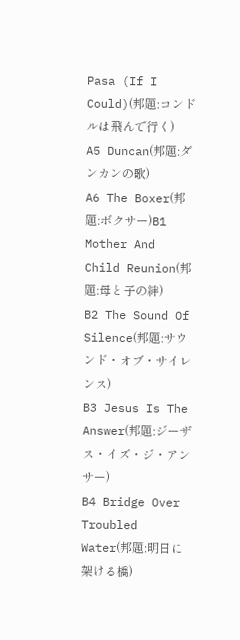Pasa (If I Could)(邦題:コンドルは飛んで行く)
A5 Duncan(邦題:ダンカンの歌)
A6 The Boxer(邦題:ボクサー)B1 Mother And Child Reunion(邦題:母と子の絆)
B2 The Sound Of Silence(邦題:サウンド・オブ・サイレンス)
B3 Jesus Is The Answer(邦題:ジーザス・イズ・ジ・アンサー)
B4 Bridge Over Troubled Water(邦題:明日に架ける橋)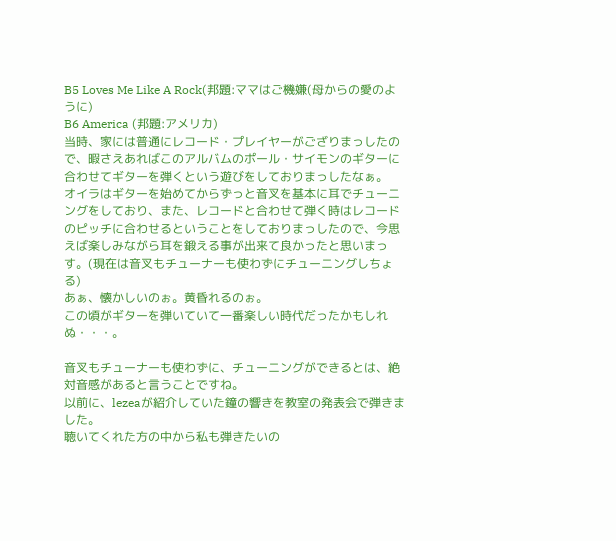B5 Loves Me Like A Rock(邦題:ママはご機嫌(母からの愛のように)
B6 America (邦題:アメリカ)
当時、家には普通にレコード・プレイヤーがござりまっしたので、暇さえあればこのアルバムのポール・サイモンのギターに合わせてギターを弾くという遊びをしておりまっしたなぁ。
オイラはギターを始めてからずっと音叉を基本に耳でチューニングをしており、また、レコードと合わせて弾く時はレコードのピッチに合わせるということをしておりまっしたので、今思えば楽しみながら耳を鍛える事が出来て良かったと思いまっす。(現在は音叉もチューナーも使わずにチューニングしちょる)
あぁ、懐かしいのぉ。黄昏れるのぉ。
この頃がギターを弾いていて一番楽しい時代だったかもしれぬ・・・。

音叉もチューナーも使わずに、チューニングができるとは、絶対音感があると言うことですね。
以前に、lezeaが紹介していた鐘の響きを教室の発表会で弾きました。
聴いてくれた方の中から私も弾きたいの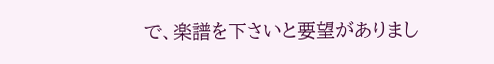で、楽譜を下さいと要望がありまし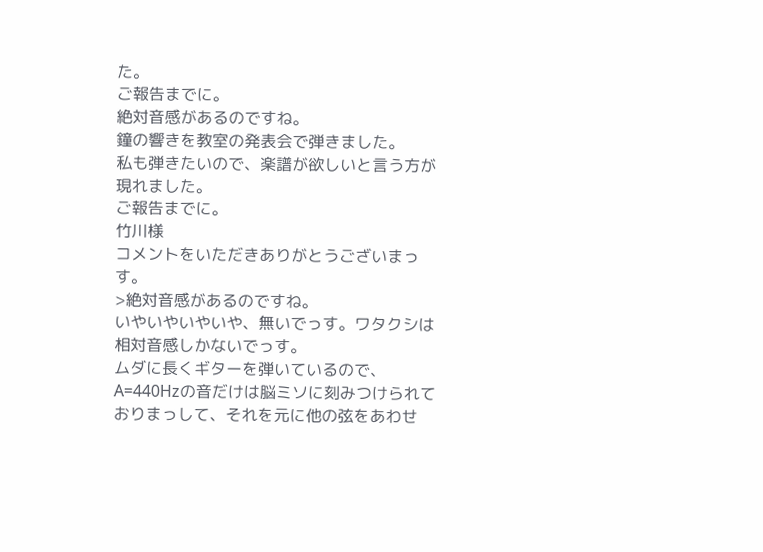た。
ご報告までに。
絶対音感があるのですね。
鐘の響きを教室の発表会で弾きました。
私も弾きたいので、楽譜が欲しいと言う方が現れました。
ご報告までに。
竹川様
コメントをいただきありがとうございまっす。
>絶対音感があるのですね。
いやいやいやいや、無いでっす。ワタクシは相対音感しかないでっす。
ムダに長くギターを弾いているので、A=440Hzの音だけは脳ミソに刻みつけられておりまっして、それを元に他の弦をあわせ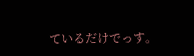ているだけでっす。